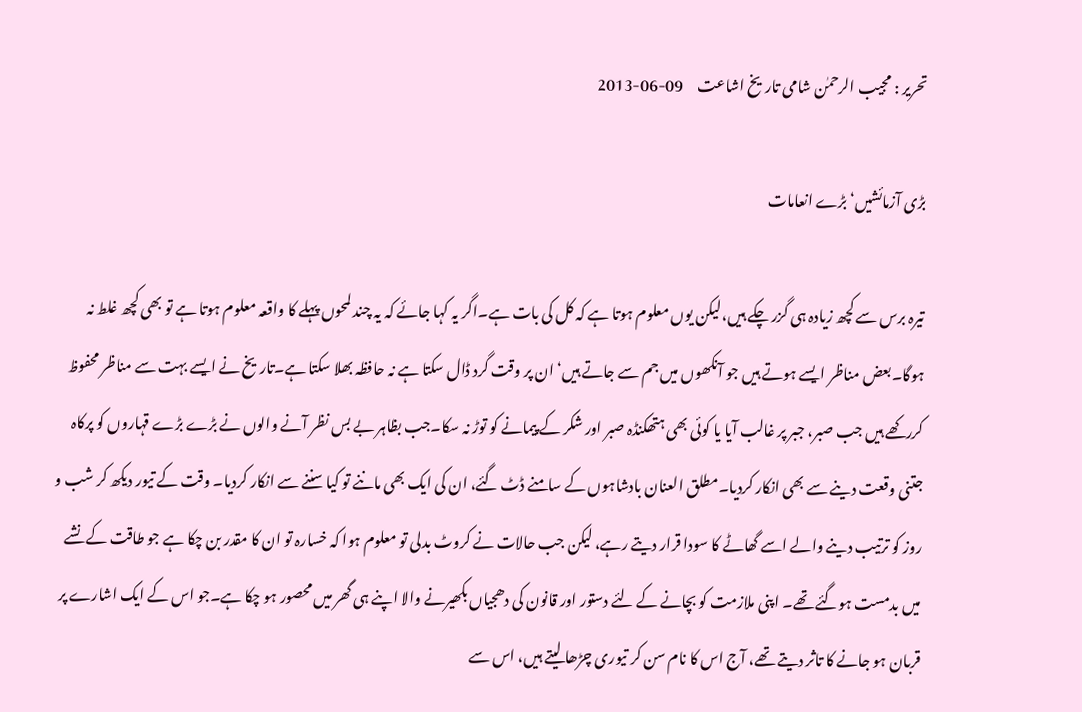تحریر : مجیب الرحمٰن شامی تاریخ اشاعت     09-06-2013

بڑی آزمائشیں‘ بڑے انعامات

تیرہ برس سے کچھ زیادہ ہی گزر چکے ہیں،لیکن یوں معلوم ہوتا ہے کہ کل کی بات ہے۔اگر یہ کہا جائے کہ یہ چند لمحوں پہلے کا واقعہ معلوم ہوتا ہے تو بھی کچھ غلط نہ ہوگا۔بعض مناظر ایسے ہوتے ہیں جو آنکھوں میں جم سے جاتے ہیں‘ ان پر وقت گرد ڈال سکتا ہے نہ حافظہ بھلا سکتا ہے۔تاریخ نے ایسے بہت سے مناظر محفوظ کررکھے ہیں جب صبر، جبر پر غالب آیا یا کوئی بھی ہتھکنڈہ صبر اور شکر کے پیمانے کو توڑ نہ سکا۔جب بظاہر بے بس نظر آنے والوں نے بڑے بڑے قہاروں کو پرکاہ جتنی وقعت دینے سے بھی انکار کردیا۔مطلق العنان بادشاہوں کے سامنے ڈٹ گئے، ان کی ایک بھی ماننے تو کیا سننے سے انکار کردیا۔ وقت کے تیور دیکھ کر شب و روز کو ترتیب دینے والے اسے گھاٹے کا سودا قرار دیتے رہے، لیکن جب حالات نے کروٹ بدلی تو معلوم ہوا کہ خسارہ تو ان کا مقدر بن چکا ہے جو طاقت کے نشے میں بدمست ہوگئے تھے۔ اپنی ملازمت کو بچانے کے لئے دستور اور قانون کی دھجیاں بکھیرنے والا اپنے ہی گھر میں محصور ہو چکا ہے۔جو اس کے ایک اشارے پر قربان ہو جانے کا تاثر دیتے تھے، آج اس کا نام سن کر تیوری چڑھا لیتے ہیں، اس سے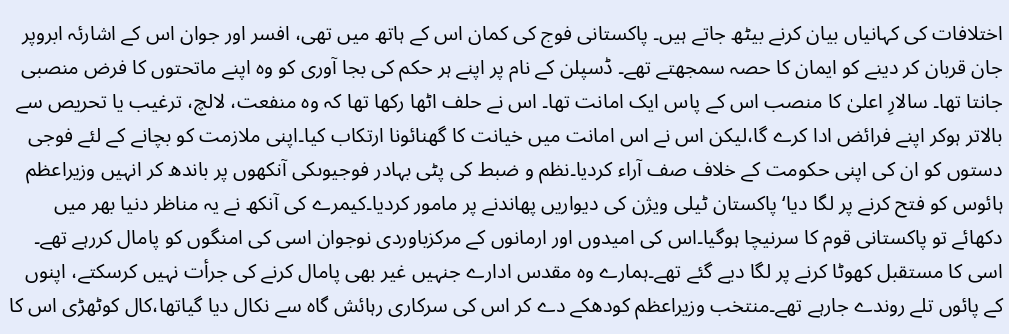اختلافات کی کہانیاں بیان کرنے بیٹھ جاتے ہیں۔ پاکستانی فوج کی کمان اس کے ہاتھ میں تھی، افسر اور جوان اس کے اشارئہ ابروپر جان قربان کر دینے کو ایمان کا حصہ سمجھتے تھے۔ ڈسپلن کے نام پر اپنے ہر حکم کی بجا آوری کو وہ اپنے ماتحتوں کا فرض منصبی جانتا تھا۔ سالارِ اعلیٰ کا منصب اس کے پاس ایک امانت تھا۔ اس نے حلف اٹھا رکھا تھا کہ وہ منفعت، لالچ، ترغیب یا تحریص سے بالاتر ہوکر اپنے فرائض ادا کرے گا،لیکن اس نے اس امانت میں خیانت کا گھنائونا ارتکاب کیا۔اپنی ملازمت کو بچانے کے لئے فوجی دستوں کو ان کی اپنی حکومت کے خلاف صف آراء کردیا۔نظم و ضبط کی پٹی بہادر فوجیوںکی آنکھوں پر باندھ کر انہیں وزیراعظم ہائوس کو فتح کرنے پر لگا دیا‘ پاکستان ٹیلی ویژن کی دیواریں پھاندنے پر مامور کردیا۔کیمرے کی آنکھ نے یہ مناظر دنیا بھر میں دکھائے تو پاکستانی قوم کا سرنیچا ہوگیا۔اس کی امیدوں اور ارمانوں کے مرکزباوردی نوجوان اسی کی امنگوں کو پامال کررہے تھے۔ اسی کا مستقبل کھوٹا کرنے پر لگا دیے گئے تھے۔ہمارے وہ مقدس ادارے جنہیں غیر بھی پامال کرنے کی جرأت نہیں کرسکتے، اپنوں کے پائوں تلے روندے جارہے تھے۔منتخب وزیراعظم کودھکے دے کر اس کی سرکاری رہائش گاہ سے نکال دیا گیاتھا،کال کوٹھڑی اس کا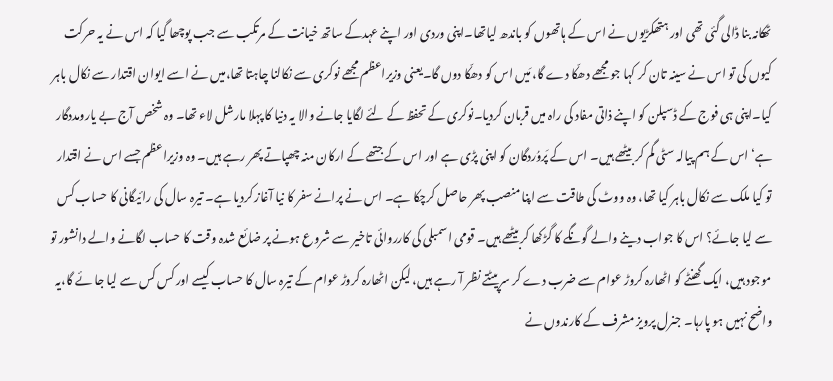ٹھکانہ بنا ڈالی گئی تھی اور ہتھکڑیوں نے اس کے ہاتھوں کو باندھ لیاتھا۔اپنی وردی اور اپنے عہدکے ساتھ خیانت کے مرتکب سے جب پوچھا گیا کہ اس نے یہ حرکت کیوں کی تو اس نے سینہ تان کر کہا جو مجھے دھکّا دے گا، مَیں اس کو دھکّا دوں گا۔یعنی وزیراعظم مجھے نوکری سے نکالنا چاہتا تھا،میں نے اسے ایوان اقتدار سے نکال باہر کیا۔اپنی ہی فوج کے ڈسپلن کو اپنے ذاتی مفاد کی راہ میں قربان کردیا۔نوکری کے تحفظ کے لئے لگایا جانے والا یہ دنیا کا پہلا مارشل لاء تھا۔ وہ شخص آج بے یارومددگار ہے‘ اس کے ہم پیالہ سٹی گم کر بیٹھے ہیں۔ اس کے پَروُردگان کو اپنی پڑی ہے اور اس کے جتھے کے ارکان منہ چھپاتے پھر رہے ہیں۔ وہ وزیراعظم جسے اس نے اقتدار تو کیا ملک سے نکال باہر کیا تھا، وہ ووٹ کی طاقت سے اپنا منصب پھر حاصل کرچکا ہے۔ اس نے پرانے سفر کا نیا آغاز کردیا ہے۔ تیرہ سال کی رائیگانی کا حساب کس سے لیا جائے؟ اس کا جواب دینے والے گونگے کا گڑکھا کربیٹھے ہیں۔ قومی اسمبلی کی کارروائی تاخیر سے شروع ہونے پر ضائع شدہ وقت کا حساب لگانے والے دانشور تو موجود ہیں، ایک گھنٹے کو اٹھارہ کروڑ عوام سے ضرب دے کر سرپیٹتے نظر آ رہے ہیں، لیکن اٹھارہ کروڑ عوام کے تیرہ سال کا حساب کیسے اور کس کس سے لیا جا ئے گا،یہ واضح نہیں ہو پارہا۔ جنرل پرویز مشرف کے کارندوں نے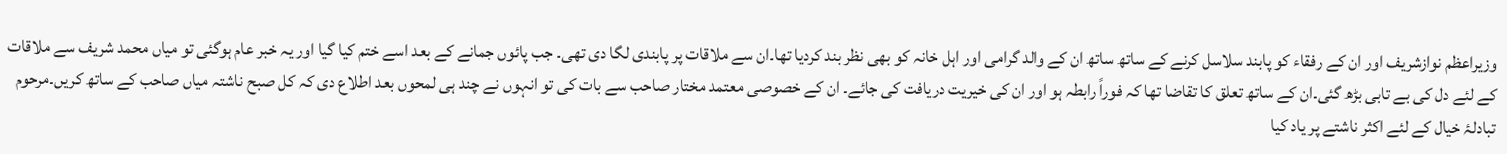وزیراعظم نوازشریف اور ان کے رفقاء کو پابند سلاسل کرنے کے ساتھ ساتھ ان کے والد گرامی اور اہل خانہ کو بھی نظر بند کردیا تھا۔ان سے ملاقات پر پابندی لگا دی تھی۔ جب پائوں جمانے کے بعد اسے ختم کیا گیا اور یہ خبر عام ہوگئی تو میاں محمد شریف سے ملاقات کے لئے دل کی بے تابی بڑھ گئی۔ان کے ساتھ تعلق کا تقاضا تھا کہ فوراً رابطہ ہو اور ان کی خیریت دریافت کی جائے۔ ان کے خصوصی معتمد مختار صاحب سے بات کی تو انہوں نے چند ہی لمحوں بعد اطلاع دی کہ کل صبح ناشتہ میاں صاحب کے ساتھ کریں۔مرحوم تبادلۂ خیال کے لئے اکثر ناشتے پر یاد کیا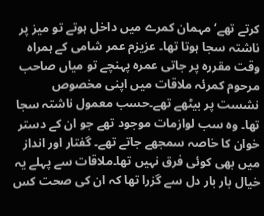کرتے تھے‘ مہمان کمرے میں داخل ہوتے تو میز پر ناشتہ سجا ہوتا تھا۔ عزیزم عمر شامی کے ہمراہ وقت مقررہ پر جاتی عمرہ پہنچے تو میاں صاحب مرحوم کمرئہ ملاقات میں اپنی مخصوص نشست پر بیٹھے تھے۔حسب معمول ناشتہ سجا تھا۔ وہ سب لوازمات موجود تھے جو ان کے دستر خوان کا خاصہ سمجھے جاتے تھے۔ گفتار اور انداز میں بھی کوئی فرق نہیں تھا۔ملاقات سے پہلے یہ خیال بار بار دل سے گزرا تھا کہ ان کی صحت کس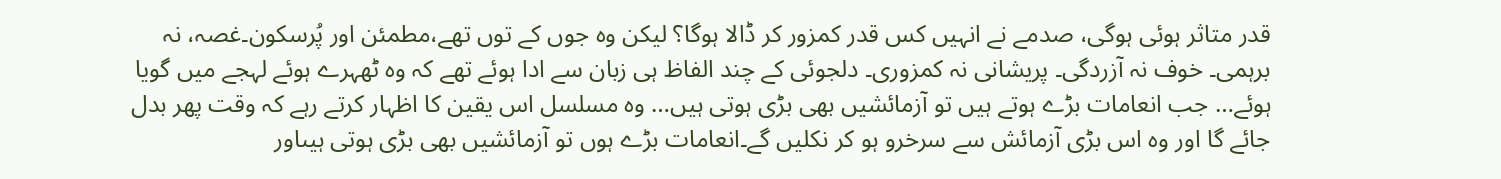قدر متاثر ہوئی ہوگی، صدمے نے انہیں کس قدر کمزور کر ڈالا ہوگا؟ لیکن وہ جوں کے توں تھے،مطمئن اور پُرسکون۔غصہ، نہ برہمی۔ خوف نہ آزردگی۔ پریشانی نہ کمزوری۔ دلجوئی کے چند الفاظ ہی زبان سے ادا ہوئے تھے کہ وہ ٹھہرے ہوئے لہجے میں گویا ہوئے… جب انعامات بڑے ہوتے ہیں تو آزمائشیں بھی بڑی ہوتی ہیں… وہ مسلسل اس یقین کا اظہار کرتے رہے کہ وقت پھر بدل جائے گا اور وہ اس بڑی آزمائش سے سرخرو ہو کر نکلیں گے۔انعامات بڑے ہوں تو آزمائشیں بھی بڑی ہوتی ہیںاور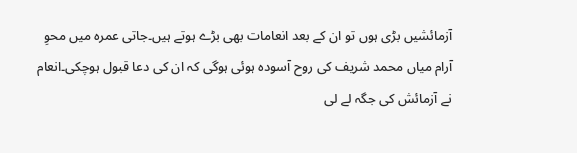آزمائشیں بڑی ہوں تو ان کے بعد انعامات بھی بڑے ہوتے ہیں۔جاتی عمرہ میں محوِ آرام میاں محمد شریف کی روح آسودہ ہوئی ہوگی کہ ان کی دعا قبول ہوچکی۔انعام نے آزمائش کی جگہ لے لی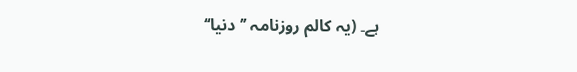ہے۔ (یہ کالم روزنامہ ’’دنیا‘‘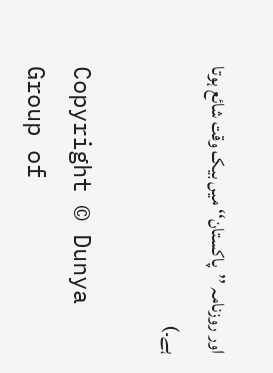اور روزنامہ ’’پاکستان‘‘ میں بیک وقت شائع ہوتا ہے۔)

Copyright © Dunya Group of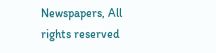Newspapers, All rights reserved